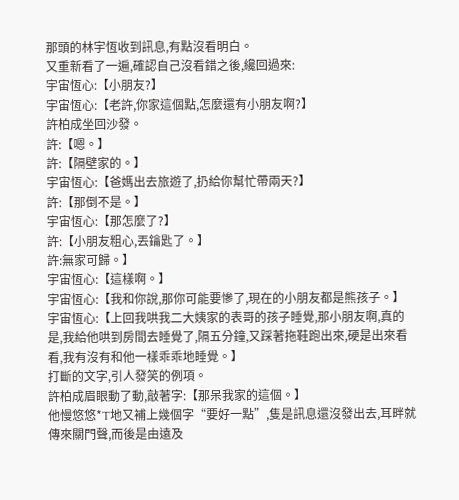那頭的林宇恆收到訊息,有點沒看明白。
又重新看了一遍,確認自己沒看錯之後,纔回過來:
宇宙恆心:【小朋友?】
宇宙恆心:【老許,你家這個點,怎麼還有小朋友啊?】
許柏成坐回沙發。
許:【嗯。】
許:【隔壁家的。】
宇宙恆心:【爸媽出去旅遊了,扔給你幫忙帶兩天?】
許:【那倒不是。】
宇宙恆心:【那怎麼了?】
許:【小朋友粗心,丟鑰匙了。】
許:無家可歸。】
宇宙恆心:【這樣啊。】
宇宙恆心:【我和你說,那你可能要慘了,現在的小朋友都是熊孩子。】
宇宙恆心:【上回我哄我二大姨家的表哥的孩子睡覺,那小朋友啊,真的是,我給他哄到房間去睡覺了,隔五分鐘,又踩著拖鞋跑出來,硬是出來看看,我有沒有和他一樣乖乖地睡覺。】
打斷的文字,引人發笑的例項。
許柏成眉眼動了動,敲著字:【那呆我家的這個。】
他慢悠悠*T地又補上幾個字“要好一點”,隻是訊息還沒發出去,耳畔就傳來關門聲,而後是由遠及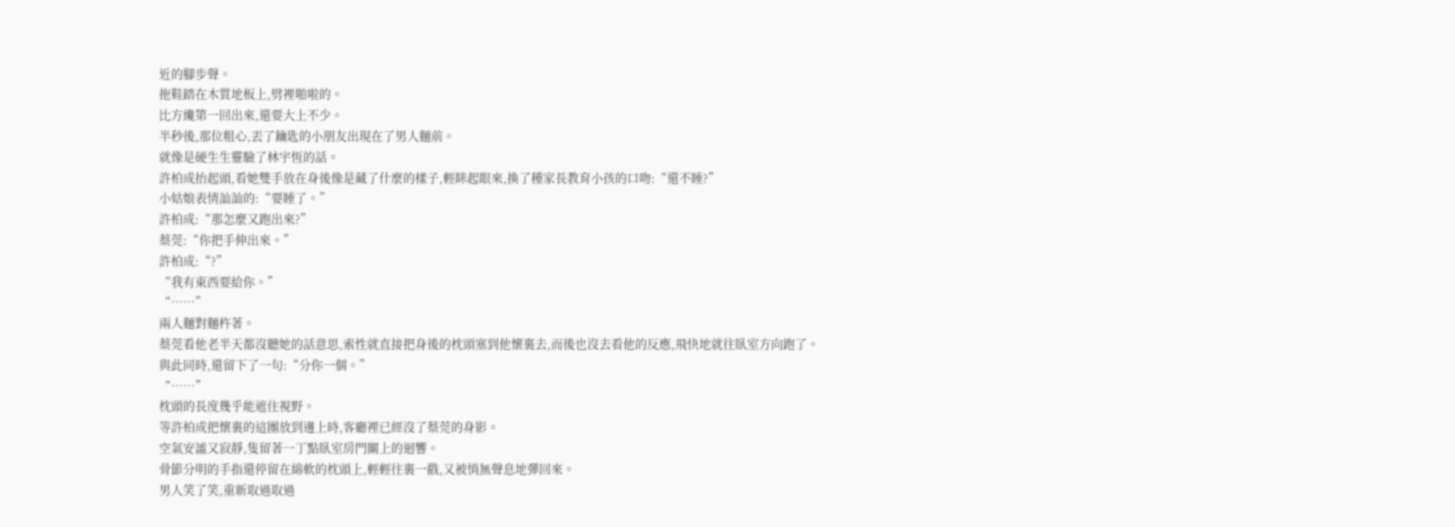近的腳步聲。
拖鞋踏在木質地板上,劈裡啪啦的。
比方纔第一回出來,還要大上不少。
半秒後,那位粗心,丟了鑰匙的小朋友出現在了男人麵前。
就像是硬生生靈驗了林宇恆的話。
許柏成抬起頭,看她雙手放在身後像是藏了什麼的樣子,輕眯起眼來,換了種家長教育小孩的口吻:“還不睡?”
小姑娘表情訕訕的:“要睡了。”
許柏成:“那怎麼又跑出來?”
蔡莞:“你把手伸出來。”
許柏成:“?”
“我有東西要給你。”
“……”
兩人麵對麵杵著。
蔡莞看他老半天都沒聽她的話意思,索性就直接把身後的枕頭塞到他懷裏去,而後也沒去看他的反應,飛快地就往臥室方向跑了。
與此同時,還留下了一句:“分你一個。”
“……”
枕頭的長度幾乎能遮住視野。
等許柏成把懷裏的這團放到邊上時,客廳裡已經沒了蔡莞的身影。
空氣安謐又寂靜,隻留著一丁點臥室房門關上的迴響。
骨節分明的手指還停留在綿軟的枕頭上,輕輕往裏一戳,又被悄無聲息地彈回來。
男人笑了笑,重新取過取過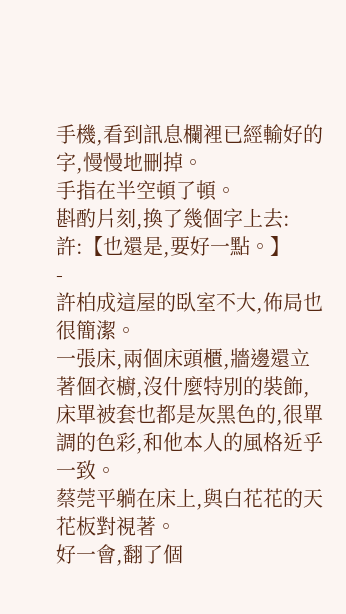手機,看到訊息欄裡已經輸好的字,慢慢地刪掉。
手指在半空頓了頓。
斟酌片刻,換了幾個字上去:
許:【也還是,要好一點。】
-
許柏成這屋的臥室不大,佈局也很簡潔。
一張床,兩個床頭櫃,牆邊還立著個衣櫥,沒什麼特別的裝飾,床單被套也都是灰黑色的,很單調的色彩,和他本人的風格近乎一致。
蔡莞平躺在床上,與白花花的天花板對視著。
好一會,翻了個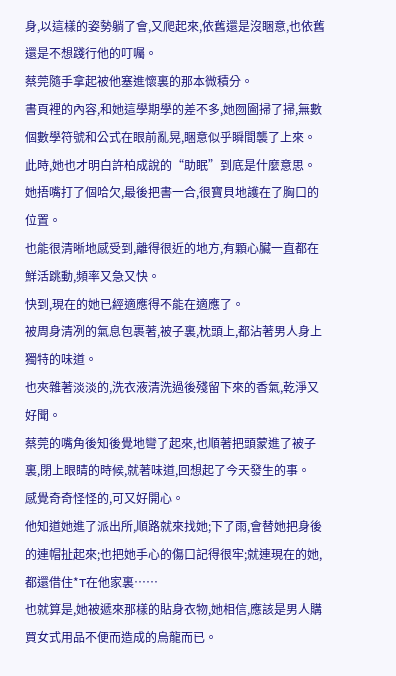身,以這樣的姿勢躺了會,又爬起來,依舊還是沒睏意,也依舊還是不想踐行他的叮囑。
蔡莞隨手拿起被他塞進懷裏的那本微積分。
書頁裡的內容,和她這學期學的差不多,她囫圇掃了掃,無數個數學符號和公式在眼前亂晃,睏意似乎瞬間襲了上來。
此時,她也才明白許柏成說的“助眠”到底是什麼意思。
她捂嘴打了個哈欠,最後把書一合,很寶貝地護在了胸口的位置。
也能很清晰地感受到,離得很近的地方,有顆心臟一直都在鮮活跳動,頻率又急又快。
快到,現在的她已經適應得不能在適應了。
被周身清冽的氣息包裹著,被子裏,枕頭上,都沾著男人身上獨特的味道。
也夾雜著淡淡的,洗衣液清洗過後殘留下來的香氣,乾淨又好聞。
蔡莞的嘴角後知後覺地彎了起來,也順著把頭蒙進了被子裏,閉上眼睛的時候,就著味道,回想起了今天發生的事。
感覺奇奇怪怪的,可又好開心。
他知道她進了派出所,順路就來找她;下了雨,會替她把身後的連帽扯起來;也把她手心的傷口記得很牢;就連現在的她,都還借住*T在他家裏……
也就算是,她被遞來那樣的貼身衣物,她相信,應該是男人購買女式用品不便而造成的烏龍而已。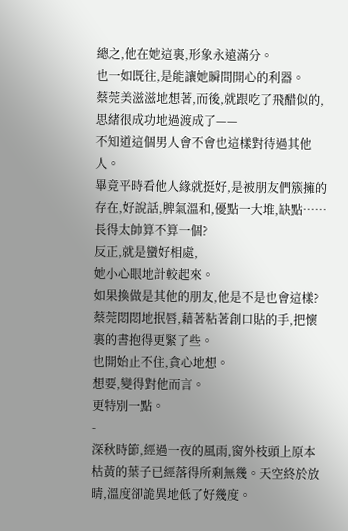總之,他在她這裏,形象永遠滿分。
也一如既往,是能讓她瞬間開心的利器。
蔡莞美滋滋地想著,而後,就跟吃了飛醋似的,思緒很成功地過渡成了——
不知道這個男人會不會也這樣對待過其他人。
畢竟平時看他人緣就挺好,是被朋友們簇擁的存在,好說話,脾氣溫和,優點一大堆,缺點……長得太帥算不算一個?
反正,就是蠻好相處,
她小心眼地計較起來。
如果換做是其他的朋友,他是不是也會這樣?
蔡莞悶悶地抿唇,藉著粘著創口貼的手,把懷裏的書抱得更緊了些。
也開始止不住,貪心地想。
想要,變得對他而言。
更特別一點。
-
深秋時節,經過一夜的風雨,窗外枝頭上原本枯黃的葉子已經落得所剩無幾。天空終於放晴,溫度卻詭異地低了好幾度。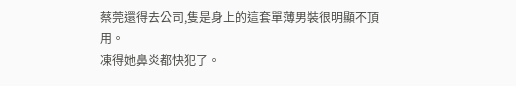蔡莞還得去公司,隻是身上的這套單薄男裝很明顯不頂用。
凍得她鼻炎都快犯了。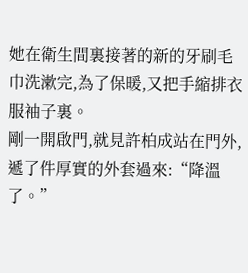她在衛生間裏接著的新的牙刷毛巾洗漱完,為了保暖,又把手縮排衣服袖子裏。
剛一開啟門,就見許柏成站在門外,遞了件厚實的外套過來:“降溫了。”